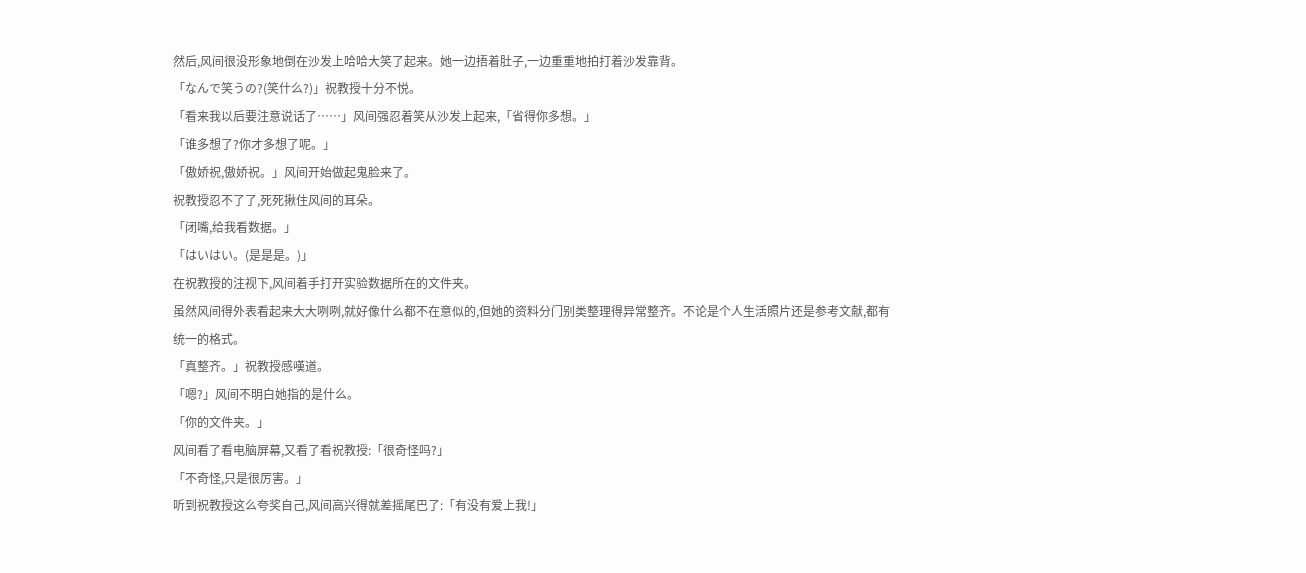然后,风间很没形象地倒在沙发上哈哈大笑了起来。她一边捂着肚子,一边重重地拍打着沙发靠背。
「なんで笑うの?(笑什么?)」祝教授十分不悦。
「看来我以后要注意说话了……」风间强忍着笑从沙发上起来,「省得你多想。」
「谁多想了?你才多想了呢。」
「傲娇祝,傲娇祝。」风间开始做起鬼脸来了。
祝教授忍不了了,死死揪住风间的耳朵。
「闭嘴,给我看数据。」
「はいはい。(是是是。)」
在祝教授的注视下,风间着手打开实验数据所在的文件夹。
虽然风间得外表看起来大大咧咧,就好像什么都不在意似的,但她的资料分门别类整理得异常整齐。不论是个人生活照片还是参考文献,都有统一的格式。
「真整齐。」祝教授感嘆道。
「嗯?」风间不明白她指的是什么。
「你的文件夹。」
风间看了看电脑屏幕,又看了看祝教授:「很奇怪吗?」
「不奇怪,只是很厉害。」
听到祝教授这么夸奖自己,风间高兴得就差摇尾巴了:「有没有爱上我!」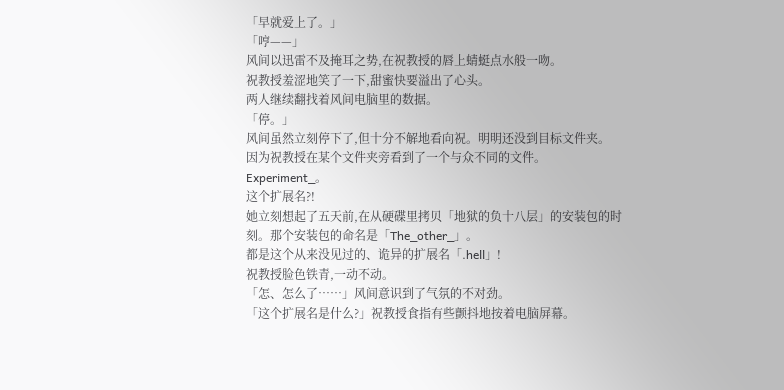「早就爱上了。」
「哼——」
风间以迅雷不及掩耳之势,在祝教授的唇上蜻蜓点水般一吻。
祝教授羞涩地笑了一下,甜蜜快要溢出了心头。
两人继续翻找着风间电脑里的数据。
「停。」
风间虽然立刻停下了,但十分不解地看向祝。明明还没到目标文件夹。
因为祝教授在某个文件夹旁看到了一个与众不同的文件。
Experiment_。
这个扩展名?!
她立刻想起了五天前,在从硬碟里拷贝「地狱的负十八层」的安装包的时刻。那个安装包的命名是「The_other_」。
都是这个从来没见过的、诡异的扩展名「.hell」!
祝教授脸色铁青,一动不动。
「怎、怎么了……」风间意识到了气氛的不对劲。
「这个扩展名是什么?」祝教授食指有些颤抖地按着电脑屏幕。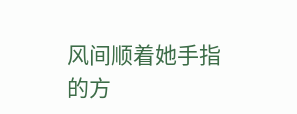风间顺着她手指的方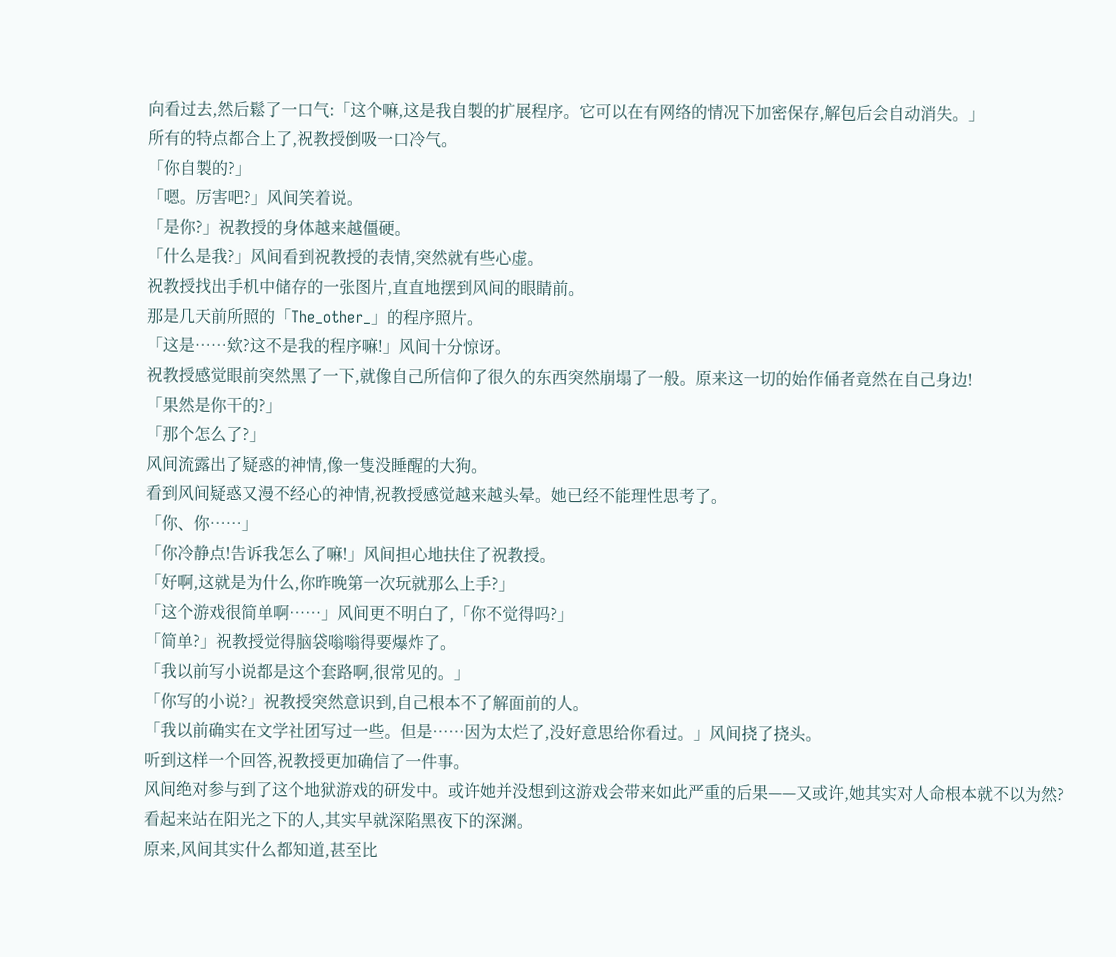向看过去,然后鬆了一口气:「这个嘛,这是我自製的扩展程序。它可以在有网络的情况下加密保存,解包后会自动消失。」
所有的特点都合上了,祝教授倒吸一口冷气。
「你自製的?」
「嗯。厉害吧?」风间笑着说。
「是你?」祝教授的身体越来越僵硬。
「什么是我?」风间看到祝教授的表情,突然就有些心虚。
祝教授找出手机中储存的一张图片,直直地摆到风间的眼睛前。
那是几天前所照的「The_other_」的程序照片。
「这是……欸?这不是我的程序嘛!」风间十分惊讶。
祝教授感觉眼前突然黑了一下,就像自己所信仰了很久的东西突然崩塌了一般。原来这一切的始作俑者竟然在自己身边!
「果然是你干的?」
「那个怎么了?」
风间流露出了疑惑的神情,像一隻没睡醒的大狗。
看到风间疑惑又漫不经心的神情,祝教授感觉越来越头晕。她已经不能理性思考了。
「你、你……」
「你冷静点!告诉我怎么了嘛!」风间担心地扶住了祝教授。
「好啊,这就是为什么,你昨晚第一次玩就那么上手?」
「这个游戏很简单啊……」风间更不明白了,「你不觉得吗?」
「简单?」祝教授觉得脑袋嗡嗡得要爆炸了。
「我以前写小说都是这个套路啊,很常见的。」
「你写的小说?」祝教授突然意识到,自己根本不了解面前的人。
「我以前确实在文学社团写过一些。但是……因为太烂了,没好意思给你看过。」风间挠了挠头。
听到这样一个回答,祝教授更加确信了一件事。
风间绝对参与到了这个地狱游戏的研发中。或许她并没想到这游戏会带来如此严重的后果——又或许,她其实对人命根本就不以为然?
看起来站在阳光之下的人,其实早就深陷黑夜下的深渊。
原来,风间其实什么都知道,甚至比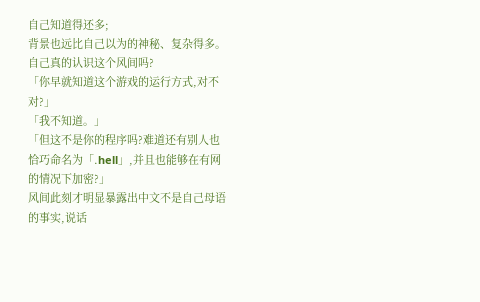自己知道得还多;
背景也远比自己以为的神秘、复杂得多。自己真的认识这个风间吗?
「你早就知道这个游戏的运行方式,对不对?」
「我不知道。」
「但这不是你的程序吗?难道还有别人也恰巧命名为「.hell」,并且也能够在有网的情况下加密?」
风间此刻才明显暴露出中文不是自己母语的事实,说话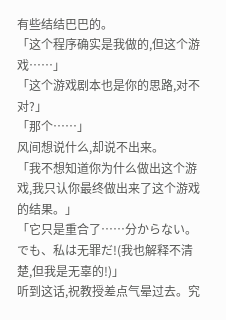有些结结巴巴的。
「这个程序确实是我做的,但这个游戏……」
「这个游戏剧本也是你的思路,对不对?」
「那个……」
风间想说什么,却说不出来。
「我不想知道你为什么做出这个游戏,我只认你最终做出来了这个游戏的结果。」
「它只是重合了……分からない。でも、私は无罪だ!(我也解释不清楚,但我是无辜的!)」
听到这话,祝教授差点气晕过去。究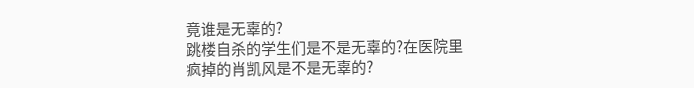竟谁是无辜的?
跳楼自杀的学生们是不是无辜的?在医院里疯掉的肖凯风是不是无辜的?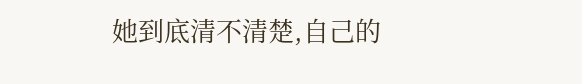她到底清不清楚,自己的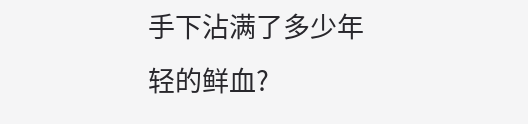手下沾满了多少年轻的鲜血?